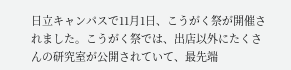日立キャンパスで11月1日、こうがく祭が開催されました。こうがく祭では、出店以外にたくさんの研究室が公開されていて、最先端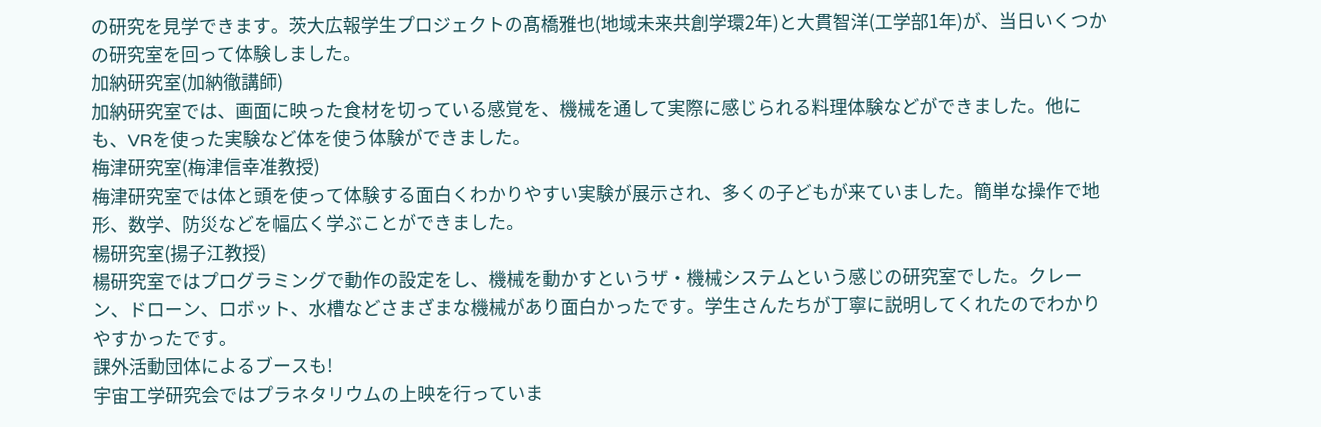の研究を見学できます。茨大広報学生プロジェクトの髙橋雅也(地域未来共創学環2年)と大貫智洋(工学部1年)が、当日いくつかの研究室を回って体験しました。
加納研究室(加納徹講師)
加納研究室では、画面に映った食材を切っている感覚を、機械を通して実際に感じられる料理体験などができました。他にも、VRを使った実験など体を使う体験ができました。
梅津研究室(梅津信幸准教授)
梅津研究室では体と頭を使って体験する面白くわかりやすい実験が展示され、多くの子どもが来ていました。簡単な操作で地形、数学、防災などを幅広く学ぶことができました。
楊研究室(揚子江教授)
楊研究室ではプログラミングで動作の設定をし、機械を動かすというザ・機械システムという感じの研究室でした。クレーン、ドローン、ロボット、水槽などさまざまな機械があり面白かったです。学生さんたちが丁寧に説明してくれたのでわかりやすかったです。
課外活動団体によるブースも!
宇宙工学研究会ではプラネタリウムの上映を行っていま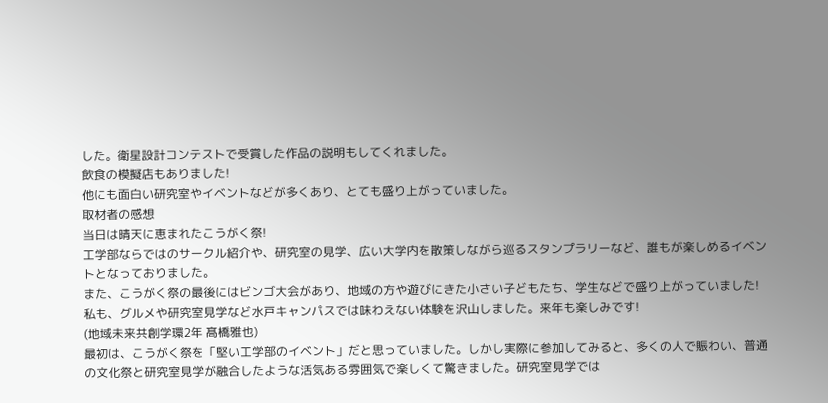した。衛星設計コンテストで受賞した作品の説明もしてくれました。
飲食の模擬店もありました!
他にも面白い研究室やイベントなどが多くあり、とても盛り上がっていました。
取材者の感想
当日は晴天に恵まれたこうがく祭!
工学部ならではのサークル紹介や、研究室の見学、広い大学内を散策しながら巡るスタンプラリーなど、誰もが楽しめるイベントとなっておりました。
また、こうがく祭の最後にはビンゴ大会があり、地域の方や遊びにきた小さい子どもたち、学生などで盛り上がっていました!
私も、グルメや研究室見学など水戸キャンパスでは味わえない体験を沢山しました。来年も楽しみです!
(地域未来共創学環2年 髙橋雅也)
最初は、こうがく祭を「堅い工学部のイベント」だと思っていました。しかし実際に参加してみると、多くの人で賑わい、普通の文化祭と研究室見学が融合したような活気ある雰囲気で楽しくて驚きました。研究室見学では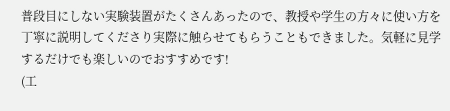普段目にしない実験装置がたくさんあったので、教授や学生の方々に使い方を丁寧に説明してくださり実際に触らせてもらうこともできました。気軽に見学するだけでも楽しいのでおすすめです!
(工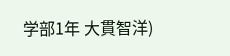学部1年 大貫智洋)